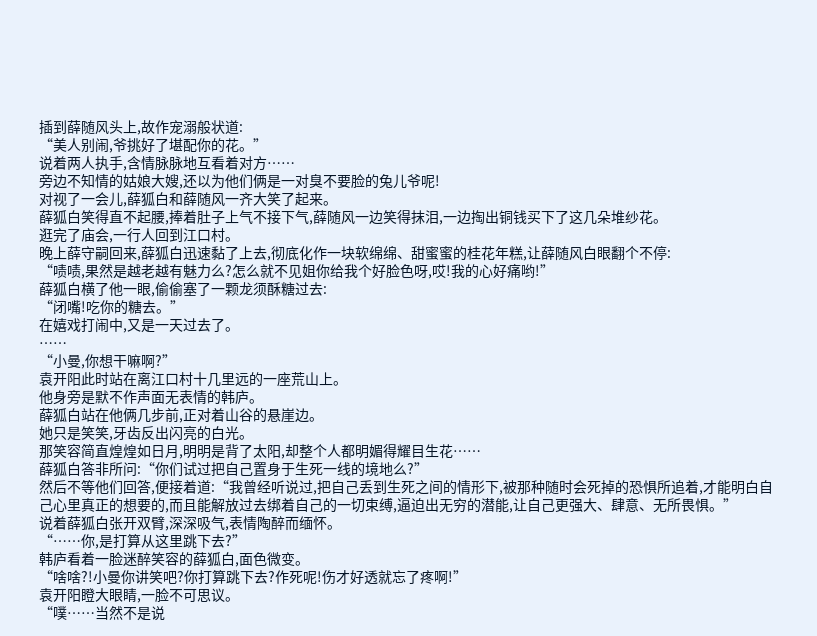插到薛随风头上,故作宠溺般状道:
“美人别闹,爷挑好了堪配你的花。”
说着两人执手,含情脉脉地互看着对方……
旁边不知情的姑娘大嫂,还以为他们俩是一对臭不要脸的兔儿爷呢!
对视了一会儿,薛狐白和薛随风一齐大笑了起来。
薛狐白笑得直不起腰,捧着肚子上气不接下气,薛随风一边笑得抹泪,一边掏出铜钱买下了这几朵堆纱花。
逛完了庙会,一行人回到江口村。
晚上薛守嗣回来,薛狐白迅速黏了上去,彻底化作一块软绵绵、甜蜜蜜的桂花年糕,让薛随风白眼翻个不停:
“啧啧,果然是越老越有魅力么?怎么就不见姐你给我个好脸色呀,哎!我的心好痛哟!”
薛狐白横了他一眼,偷偷塞了一颗龙须酥糖过去:
“闭嘴!吃你的糖去。”
在嬉戏打闹中,又是一天过去了。
……
“小曼,你想干嘛啊?”
袁开阳此时站在离江口村十几里远的一座荒山上。
他身旁是默不作声面无表情的韩庐。
薛狐白站在他俩几步前,正对着山谷的悬崖边。
她只是笑笑,牙齿反出闪亮的白光。
那笑容简直煌煌如日月,明明是背了太阳,却整个人都明媚得耀目生花……
薛狐白答非所问:“你们试过把自己置身于生死一线的境地么?”
然后不等他们回答,便接着道:“我曾经听说过,把自己丢到生死之间的情形下,被那种随时会死掉的恐惧所追着,才能明白自己心里真正的想要的,而且能解放过去绑着自己的一切束缚,逼迫出无穷的潜能,让自己更强大、肆意、无所畏惧。”
说着薛狐白张开双臂,深深吸气,表情陶醉而缅怀。
“……你,是打算从这里跳下去?”
韩庐看着一脸迷醉笑容的薛狐白,面色微变。
“啥啥?!小曼你讲笑吧?你打算跳下去?作死呢!伤才好透就忘了疼啊!”
袁开阳瞪大眼睛,一脸不可思议。
“噗……当然不是说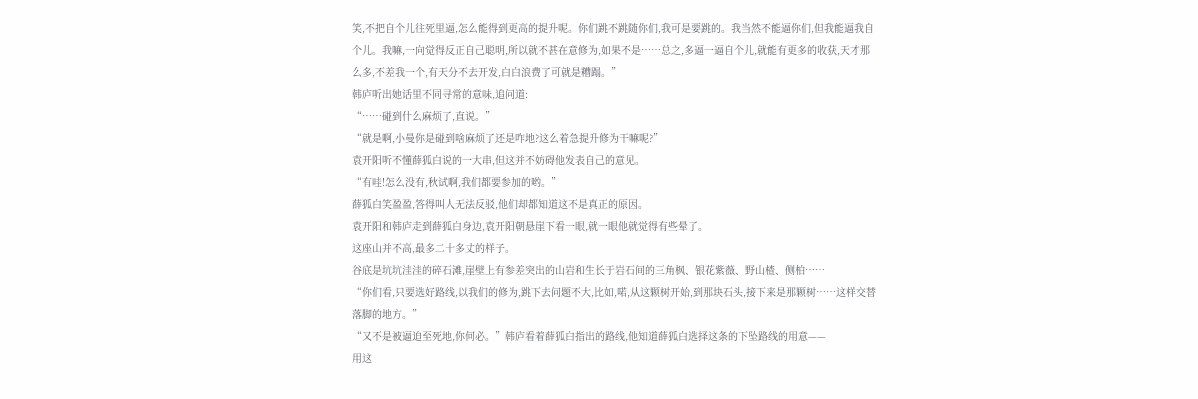笑,不把自个儿往死里逼,怎么能得到更高的提升呢。你们跳不跳随你们,我可是要跳的。我当然不能逼你们,但我能逼我自个儿。我嘛,一向觉得反正自己聪明,所以就不甚在意修为,如果不是……总之,多逼一逼自个儿,就能有更多的收获,天才那么多,不差我一个,有天分不去开发,白白浪费了可就是糟蹋。”
韩庐听出她话里不同寻常的意味,追问道:
“……碰到什么麻烦了,直说。”
“就是啊,小曼你是碰到啥麻烦了还是咋地?这么着急提升修为干嘛呢?”
袁开阳听不懂薛狐白说的一大串,但这并不妨碍他发表自己的意见。
“有哇!怎么没有,秋试啊,我们都要参加的哟。”
薛狐白笑盈盈,答得叫人无法反驳,他们却都知道这不是真正的原因。
袁开阳和韩庐走到薛狐白身边,袁开阳朝悬崖下看一眼,就一眼他就觉得有些晕了。
这座山并不高,最多二十多丈的样子。
谷底是坑坑洼洼的碎石滩,崖壁上有参差突出的山岩和生长于岩石间的三角枫、银花紫薇、野山楂、侧柏……
“你们看,只要选好路线,以我们的修为,跳下去问题不大,比如,喏,从这颗树开始,到那块石头,接下来是那颗树……这样交替落脚的地方。”
“又不是被逼迫至死地,你何必。”韩庐看着薛狐白指出的路线,他知道薛狐白选择这条的下坠路线的用意——
用这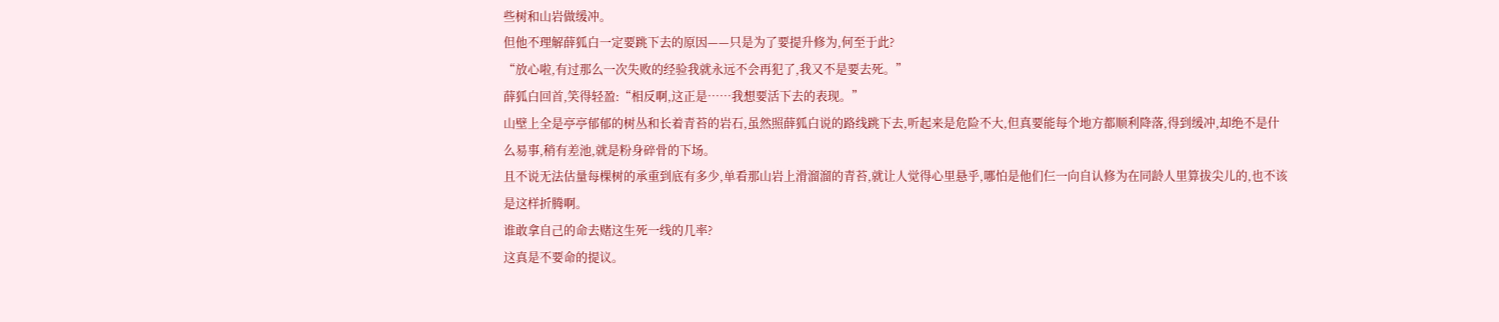些树和山岩做缓冲。
但他不理解薛狐白一定要跳下去的原因——只是为了要提升修为,何至于此?
“放心啦,有过那么一次失败的经验我就永远不会再犯了,我又不是要去死。”
薛狐白回首,笑得轻盈:“相反啊,这正是……我想要活下去的表现。”
山壁上全是亭亭郁郁的树丛和长着青苔的岩石,虽然照薛狐白说的路线跳下去,听起来是危险不大,但真要能每个地方都顺利降落,得到缓冲,却绝不是什么易事,稍有差池,就是粉身碎骨的下场。
且不说无法估量每棵树的承重到底有多少,单看那山岩上滑溜溜的青苔,就让人觉得心里悬乎,哪怕是他们仨一向自认修为在同龄人里算拔尖儿的,也不该是这样折腾啊。
谁敢拿自己的命去赌这生死一线的几率?
这真是不要命的提议。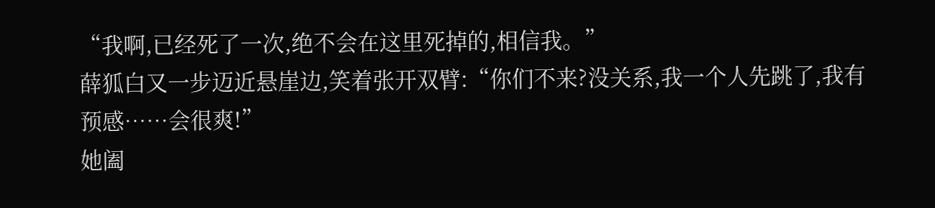“我啊,已经死了一次,绝不会在这里死掉的,相信我。”
薛狐白又一步迈近悬崖边,笑着张开双臂:“你们不来?没关系,我一个人先跳了,我有预感……会很爽!”
她阖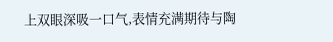上双眼深吸一口气,表情充满期待与陶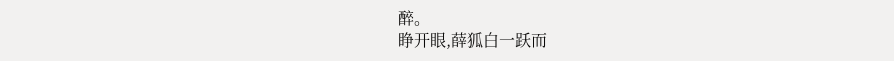醉。
睁开眼,薛狐白一跃而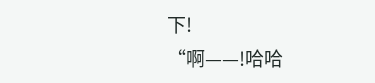下!
“啊——!哈哈